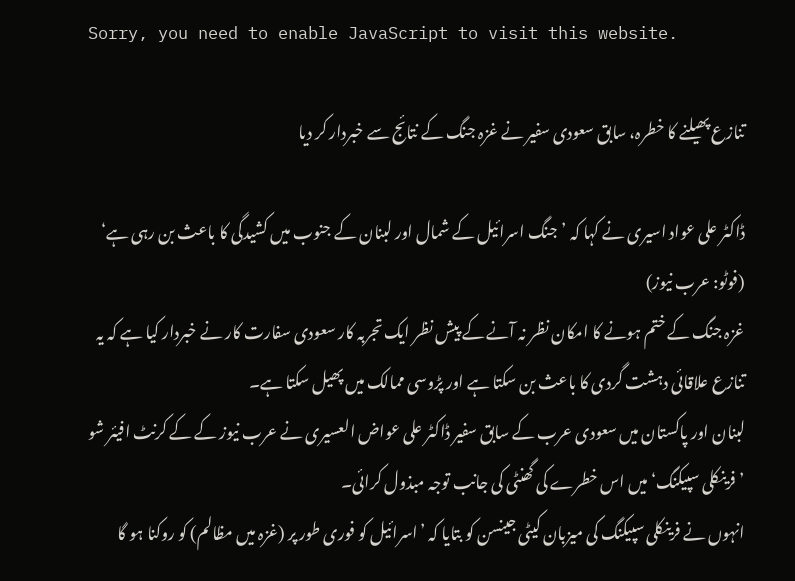Sorry, you need to enable JavaScript to visit this website.

تنازع پھیلنے کا خطرہ، سابق سعودی سفیر نے غزہ جنگ کے نتائج سے خبردار کر دیا

ڈاکٹر علی عواد اسیری نے کہا کہ ’جنگ اسرائیل کے شمال اور لبنان کے جنوب میں کشیدگی کا باعث بن رہی ہے‘ (فوٹو: عرب نیوز)
غزہ جنگ کے ختم ہونے کا امکان نظر نہ آنے کے پیش نظر ایک تجربہ کار سعودی سفارت کار نے خبردار کیا ہے کہ یہ تنازع علاقائی دہشت گردی کا باعث بن سکتا ہے اور پڑوسی ممالک میں پھیل سکتا ہے۔
لبنان اور پاکستان میں سعودی عرب کے سابق سفیر ڈاکٹر علی عواض العسیری نے عرب نیوز کے کے کرنٹ افیئر شو ’فرینکلی سپیکنگ‘ میں اس خطرے کی گھنٹی کی جانب توجہ مبذول کرائی۔
انہوں نے فرینکلی سپیکنگ کی میزبان کیٹی جینسن کو بتایا کہ ’اسرائیل کو فوری طور پر (غزہ میں مظالم) کو روکنا ہو گا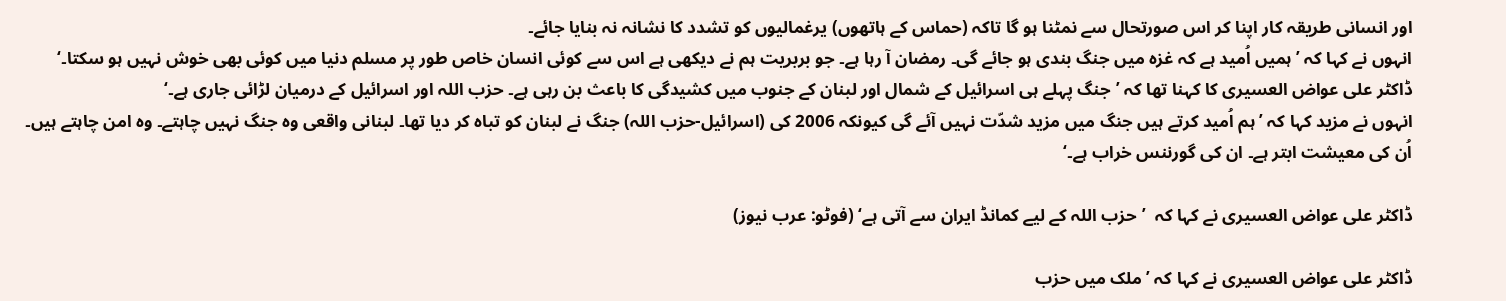اور انسانی طریقہ کار اپنا کر اس صورتحال سے نمٹنا ہو گا تاکہ (حماس کے ہاتھوں) یرغمالیوں کو تشدد کا نشانہ نہ بنایا جائے۔
انہوں نے کہا کہ ’ہمیں اُمید ہے کہ غزہ میں جنگ بندی ہو جائے گی۔ رمضان آ رہا ہے۔ جو بربریت ہم نے دیکھی ہے اس سے کوئی انسان خاص طور پر مسلم دنیا میں کوئی بھی خوش نہیں ہو سکتا۔‘
ڈاکٹر علی عواض العسیری کا کہنا تھا کہ ’جنگ پہلے ہی اسرائیل کے شمال اور لبنان کے جنوب میں کشیدگی کا باعث بن رہی ہے۔ حزب اللہ اور اسرائیل کے درمیان لڑائی جاری ہے۔‘
انہوں نے مزید کہا کہ ’ہم اُمید کرتے ہیں جنگ میں مزید شدّت نہیں آئے گی کیونکہ 2006 کی (اسرائیل-حزب اللہ) جنگ نے لبنان کو تباہ کر دیا تھا۔ لبنانی واقعی وہ جنگ نہیں چاہتے۔ وہ امن چاہتے ہیں۔ اُن کی معیشت ابتر ہے۔ ان کی گورننس خراب ہے۔‘

ڈاکٹر علی عواض العسیری نے کہا کہ  ’حزب اللہ کے لیے کمانڈ ایران سے آتی ہے‘ (فوٹو: عرب نیوز)

ڈاکٹر علی عواض العسیری نے کہا کہ ’ملک میں حزب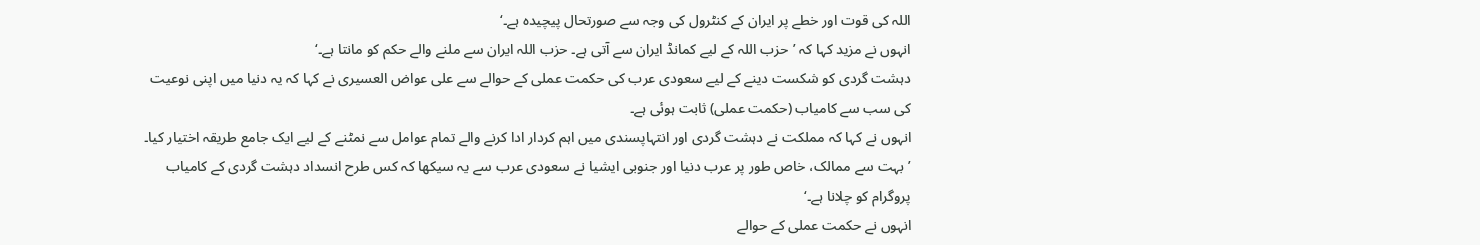اللہ کی قوت اور خطے پر ایران کے کنٹرول کی وجہ سے صورتحال پیچیدہ ہے۔‘
انہوں نے مزید کہا کہ ’حزب اللہ کے لیے کمانڈ ایران سے آتی ہے۔ حزب اللہ ایران سے ملنے والے حکم کو مانتا ہے۔‘
دہشت گردی کو شکست دینے کے لیے سعودی عرب کی حکمت عملی کے حوالے سے علی عواض العسیری نے کہا کہ یہ دنیا میں اپنی نوعیت کی سب سے کامیاب (حکمت عملی) ثابت ہوئی ہے۔
انہوں نے کہا کہ مملکت نے دہشت گردی اور انتہاپسندی میں اہم کردار ادا کرنے والے تمام عوامل سے نمٹنے کے لیے ایک جامع طریقہ اختیار کیا۔
’بہت سے ممالک، خاص طور پر عرب دنیا اور جنوبی ایشیا نے سعودی عرب سے یہ سیکھا کہ کس طرح انسداد دہشت گردی کے کامیاب پروگرام کو چلانا ہے۔‘
انہوں نے حکمت عملی کے حوالے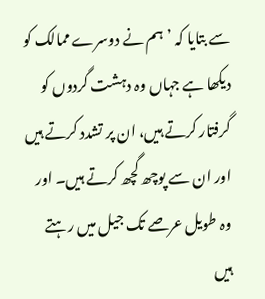سے بتایا کہ ’ہم نے دوسرے ممالک کو دیکھا ہے جہاں وہ دہشت گردوں کو گرفتار کرتے ہیں، ان پر تشدد کرتے ہیں اور ان سے پوچھ گچھ کرتے ہیں۔ اور وہ طویل عرصے تک جیل میں رہتے ہیں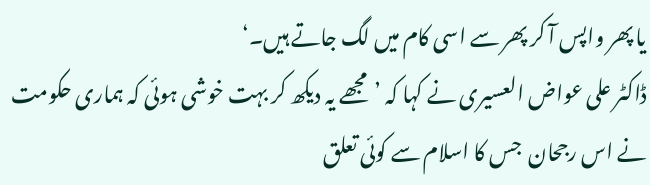یا پھر واپس آ کر پھر سے اسی کام میں لگ جاتے ہیں۔‘
ڈاکٹر علی عواض العسیری نے کہا کہ ’مجھے یہ دیکھ کر بہت خوشی ہوئی کہ ہماری حکومت نے اس رجحان  جس کا اسلام سے کوئی تعلق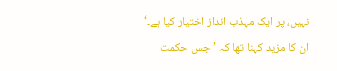نہیں، پر ایک مہذب انداز اختیار کیا ہے۔‘
ان کا مزید کہنا تھا کہ ’جس حکمت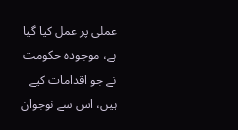عملی پر عمل کیا گیا ہے، موجودہ حکومت نے جو اقدامات کیے ہیں، اس سے نوجوان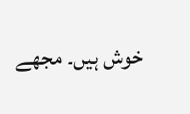خوش ہیں۔ مجھے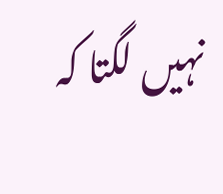نہیں لگتا کہ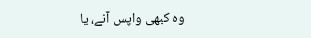وہ کبھی واپس آنے، یا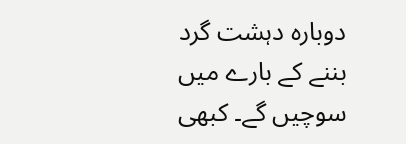دوبارہ دہشت گرد بننے کے بارے میں سوچیں گے۔ کبھی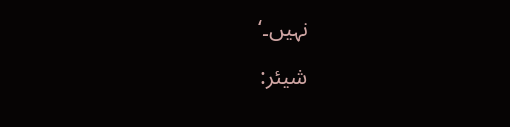نہیں۔‘

شیئر: